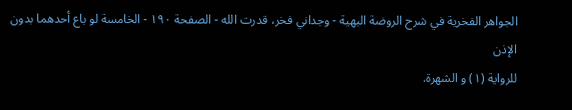الجواهر الفخرية في شرح الروضة البهية - وجداني فخر، قدرت الله - الصفحة ١٩٠ - الخامسة لو باع أحدهما بدون الإذن
للرواية (١) و الشهرة.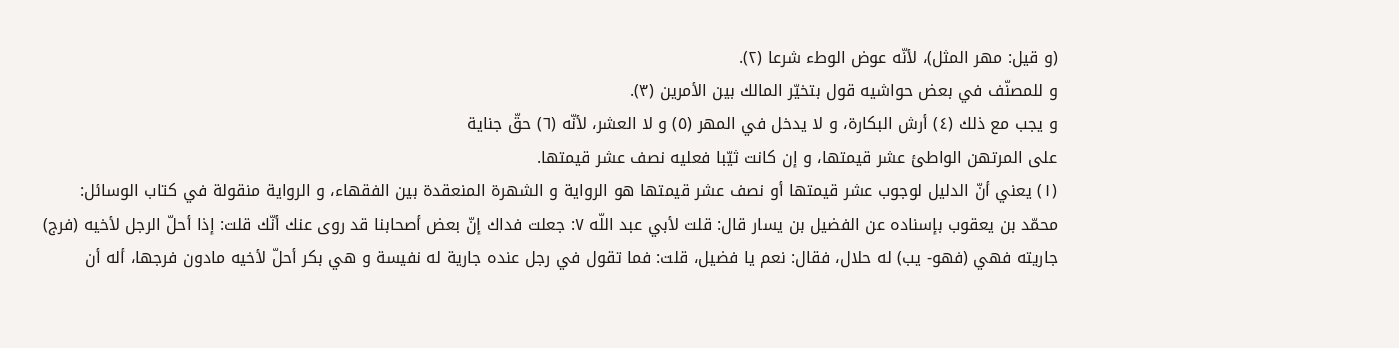(و قيل: مهر المثل)، لأنّه عوض الوطء شرعا (٢).
و للمصنّف في بعض حواشيه قول بتخيّر المالك بين الأمرين (٣).
و يجب مع ذلك (٤) أرش البكارة، و لا يدخل في المهر (٥) و لا العشر، لأنّه (٦) حقّ جناية
على المرتهن الواطئ عشر قيمتها، و إن كانت ثيّبا فعليه نصف عشر قيمتها.
(١) يعني أنّ الدليل لوجوب عشر قيمتها أو نصف عشر قيمتها هو الرواية و الشهرة المنعقدة بين الفقهاء، و الرواية منقولة في كتاب الوسائل:
محمّد بن يعقوب بإسناده عن الفضيل بن يسار قال: قلت لأبي عبد اللّه ٧: جعلت فداك إنّ بعض أصحابنا قد روى عنك أنّك قلت: إذا أحلّ الرجل لأخيه (فرج) جاريته فهي (فهو- يب) له حلال، فقال: نعم يا فضيل، قلت: فما تقول في رجل عنده جارية له نفيسة و هي بكر أحلّ لأخيه مادون فرجها، أله أن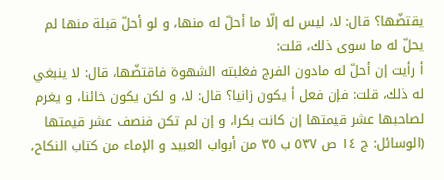يقتضّها؟ قال: لا، ليس له إلّا ما أحلّ له منها، و لو أحلّ قبلة منها لم يحلّ له ما سوى ذلك، قلت:
أ رأيت إن أحلّ له مادون الفرج فغلبته الشهوة فاقتضّها، قال: لا ينبغي له ذلك، قلت: فإن فعل أ يكون زانيا؟ قال: لا، و لكن يكون خائنا، و يغرم لصاحبها عشر قيمتها إن كانت بكرا، و إن لم تكن فنصف عشر قيمتها (الوسائل: ج ١٤ ص ٥٣٧ ب ٣٥ من أبواب العبيد و الإماء من كتاب النكاح،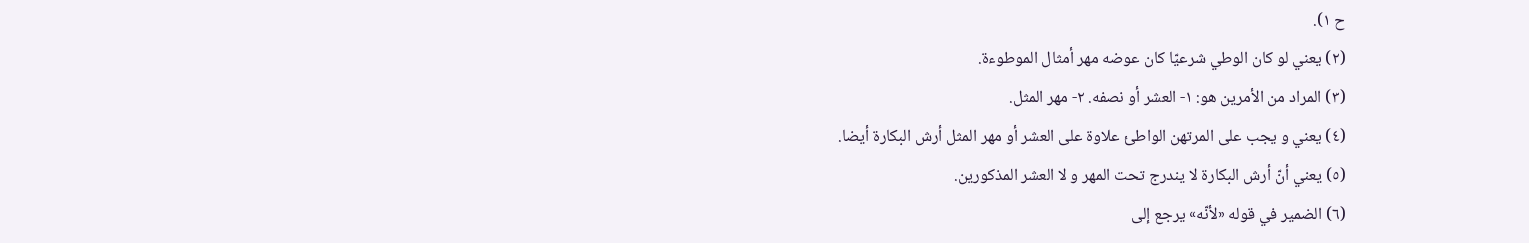ح ١).
(٢) يعني لو كان الوطي شرعيّا كان عوضه مهر أمثال الموطوءة.
(٣) المراد من الأمرين هو: ١- العشر أو نصفه. ٢- مهر المثل.
(٤) يعني و يجب على المرتهن الواطئ علاوة على العشر أو مهر المثل أرش البكارة أيضا.
(٥) يعني أنّ أرش البكارة لا يندرج تحت المهر و لا العشر المذكورين.
(٦) الضمير في قوله «لأنّه» يرجع إلى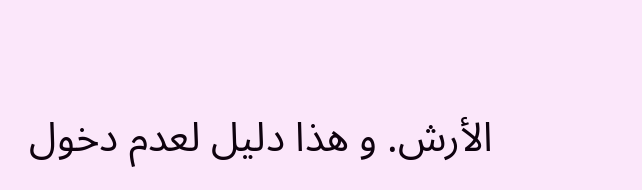الأرش. و هذا دليل لعدم دخول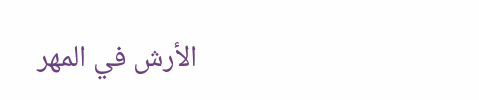الأرش في المهر